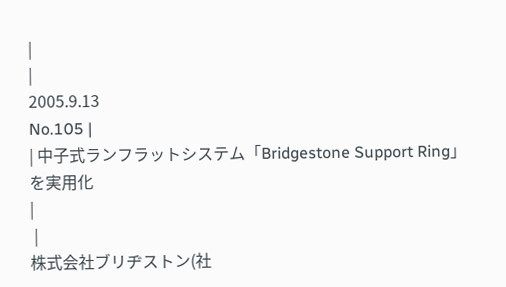|
|
2005.9.13
No.105 |
| 中子式ランフラットシステム「Bridgestone Support Ring」を実用化
|
 |
株式会社ブリヂストン(社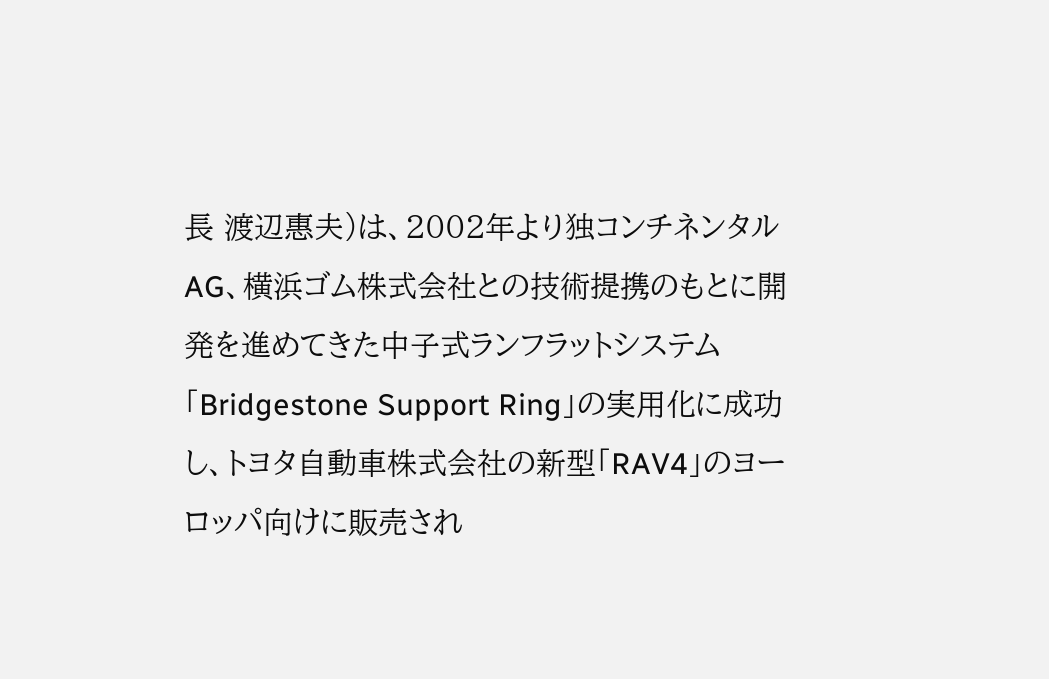長 渡辺惠夫)は、2002年より独コンチネンタルAG、横浜ゴム株式会社との技術提携のもとに開発を進めてきた中子式ランフラットシステム「Bridgestone Support Ring」の実用化に成功し、トヨタ自動車株式会社の新型「RAV4」のヨーロッパ向けに販売され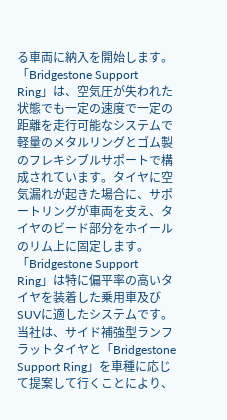る車両に納入を開始します。
「Bridgestone Support Ring」は、空気圧が失われた状態でも一定の速度で一定の距離を走行可能なシステムで軽量のメタルリングとゴム製のフレキシブルサポートで構成されています。タイヤに空気漏れが起きた場合に、サポートリングが車両を支え、タイヤのビード部分をホイールのリム上に固定します。「Bridgestone Support Ring」は特に偏平率の高いタイヤを装着した乗用車及びSUVに適したシステムです。
当社は、サイド補強型ランフラットタイヤと「Bridgestone Support Ring」を車種に応じて提案して行くことにより、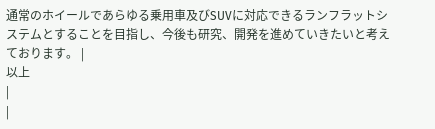通常のホイールであらゆる乗用車及びSUVに対応できるランフラットシステムとすることを目指し、今後も研究、開発を進めていきたいと考えております。 |
以上
|
|